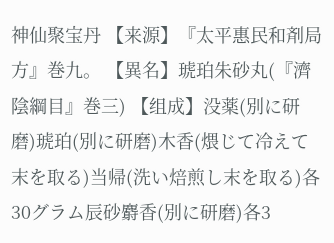神仙聚宝丹 【来源】『太平惠民和剤局方』巻九。 【異名】琥珀朱砂丸(『濟陰綱目』巻三) 【组成】没薬(別に研磨)琥珀(別に研磨)木香(煨じて冷えて末を取る)当帰(洗い焙煎し末を取る)各30グラム辰砂麝香(別に研磨)各3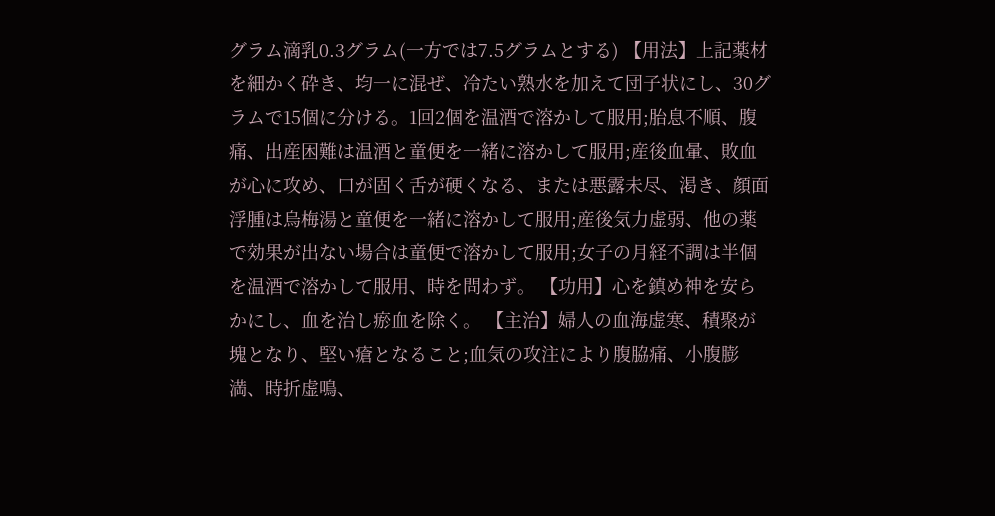グラム滴乳0.3グラム(一方では7.5グラムとする) 【用法】上記薬材を細かく砕き、均一に混ぜ、冷たい熟水を加えて団子状にし、30グラムで15個に分ける。1回2個を温酒で溶かして服用;胎息不順、腹痛、出産困難は温酒と童便を一緒に溶かして服用;産後血暈、敗血が心に攻め、口が固く舌が硬くなる、または悪露未尽、渇き、顔面浮腫は烏梅湯と童便を一緒に溶かして服用;産後気力虚弱、他の薬で効果が出ない場合は童便で溶かして服用;女子の月経不調は半個を温酒で溶かして服用、時を問わず。 【功用】心を鎮め神を安らかにし、血を治し瘀血を除く。 【主治】婦人の血海虚寒、積聚が塊となり、堅い瘡となること;血気の攻注により腹脇痛、小腹膨満、時折虚鳴、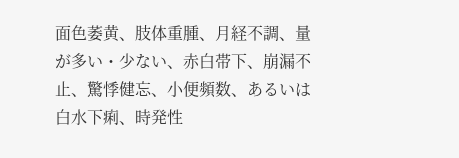面色萎黄、肢体重腫、月経不調、量が多い・少ない、赤白帯下、崩漏不止、驚悸健忘、小便頻数、あるいは白水下痢、時発性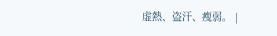虚熱、盗汗、瘦弱。 |